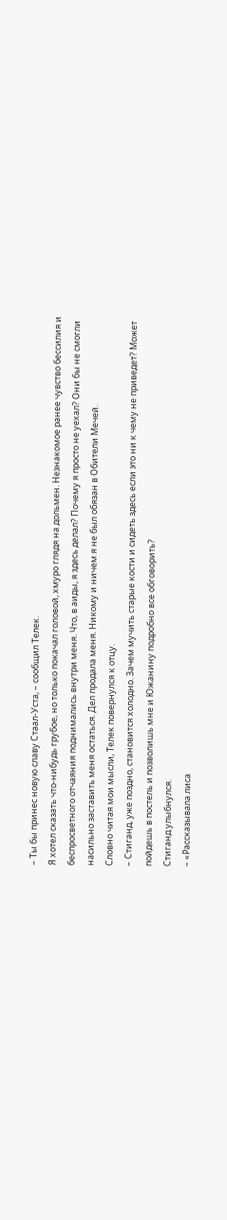– Ты бы принес новую славу Стаал-Уста, – сообщил Телек.
Я хотел сказать что-нибудь грубое, но только покачал головой, хмуро глядя на дольмен. Незнакомое ранее чувство бессилия и беспросветного отчаяния поднимались внутри меня. Что, в аиды, я здесь делал? Почему я просто не уехал? Они бы не смогли насильно заставить меня остаться. Дел продала меня. Никому и ничем я не был обязан в Обители Мечей.
Словно читая мои мысли, Телек повернулся к отцу.
– Стиганд, уже поздно, становится холодно. Зачем мучить старые кости и сидеть здесь если это ни к чему не приведет? Может пойдешь в постель и позволишь мне и Южанину подробно все обговорить?
Стиганд улыбнулся.
– «Рассказывала лиса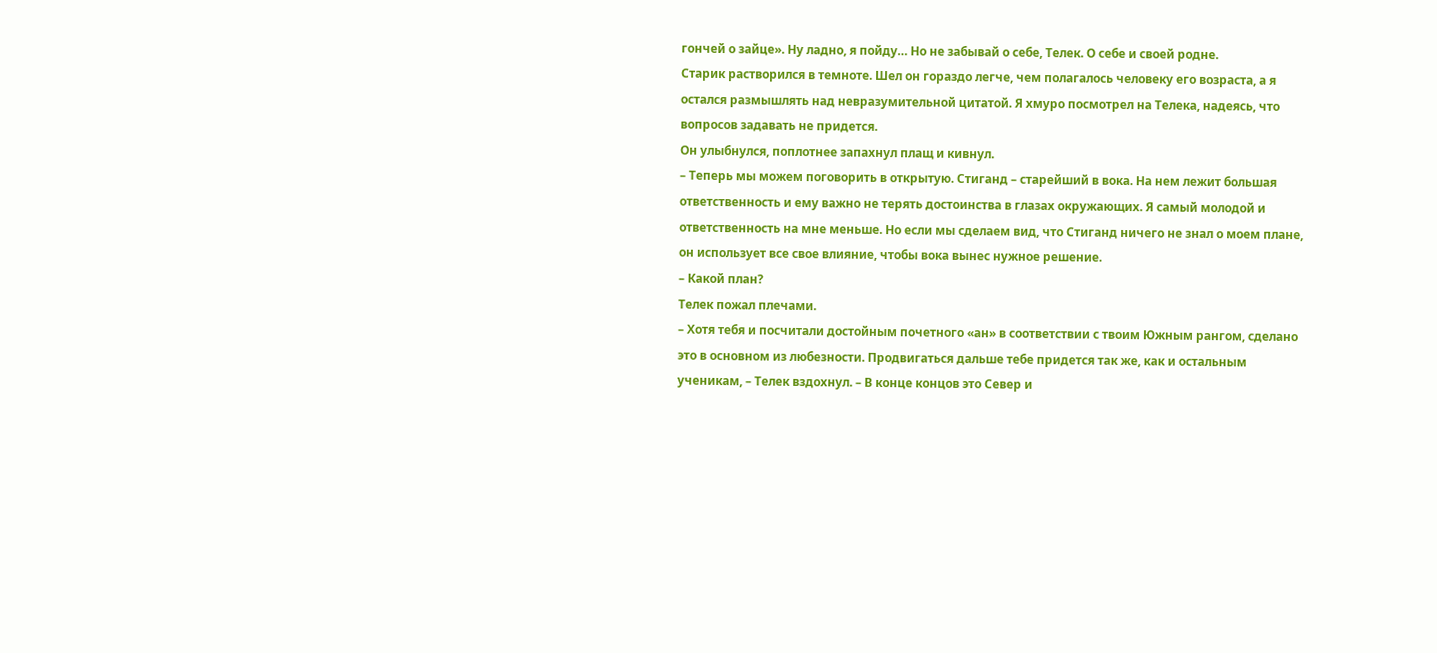гончей о зайце». Ну ладно, я пойду… Но не забывай о себе, Телек. О себе и своей родне.
Старик растворился в темноте. Шел он гораздо легче, чем полагалось человеку его возраста, а я остался размышлять над невразумительной цитатой. Я хмуро посмотрел на Телека, надеясь, что вопросов задавать не придется.
Он улыбнулся, поплотнее запахнул плащ и кивнул.
– Теперь мы можем поговорить в открытую. Стиганд – старейший в вока. На нем лежит большая ответственность и ему важно не терять достоинства в глазах окружающих. Я самый молодой и ответственность на мне меньше. Но если мы сделаем вид, что Стиганд ничего не знал о моем плане, он использует все свое влияние, чтобы вока вынес нужное решение.
– Какой план?
Телек пожал плечами.
– Хотя тебя и посчитали достойным почетного «ан» в соответствии с твоим Южным рангом, сделано это в основном из любезности. Продвигаться дальше тебе придется так же, как и остальным ученикам, – Телек вздохнул. – В конце концов это Север и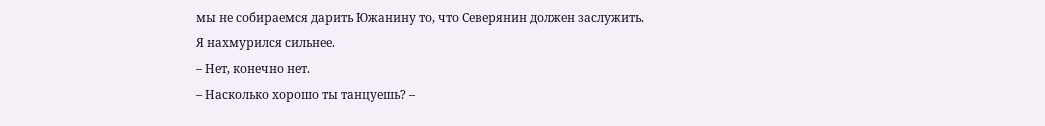мы не собираемся дарить Южанину то, что Северянин должен заслужить.
Я нахмурился сильнее.
– Нет, конечно нет.
– Насколько хорошо ты танцуешь? –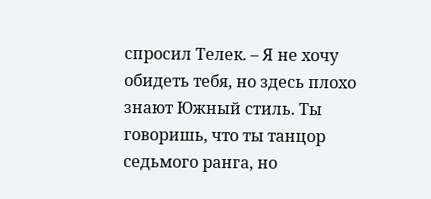спросил Телек. – Я не хочу обидеть тебя, но здесь плохо знают Южный стиль. Ты говоришь, что ты танцор седьмого ранга, но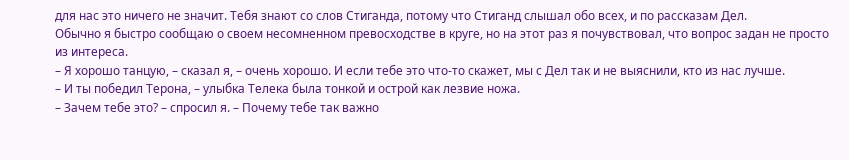для нас это ничего не значит. Тебя знают со слов Стиганда, потому что Стиганд слышал обо всех, и по рассказам Дел.
Обычно я быстро сообщаю о своем несомненном превосходстве в круге, но на этот раз я почувствовал, что вопрос задан не просто из интереса.
– Я хорошо танцую, – сказал я, – очень хорошо. И если тебе это что-то скажет, мы с Дел так и не выяснили, кто из нас лучше.
– И ты победил Терона, – улыбка Телека была тонкой и острой как лезвие ножа.
– Зачем тебе это? – спросил я. – Почему тебе так важно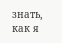знать, как я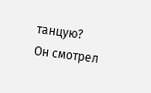танцую?
Он смотрел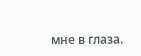мне в глаза.